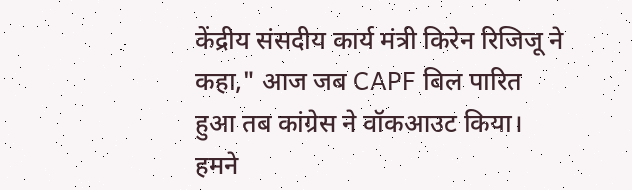केंद्रीय संसदीय कार्य मंत्री किरेन रिजिजू ने कहा," आज जब CAPF बिल पारित हुआ तब कांग्रेस ने वॉकआउट किया। हमने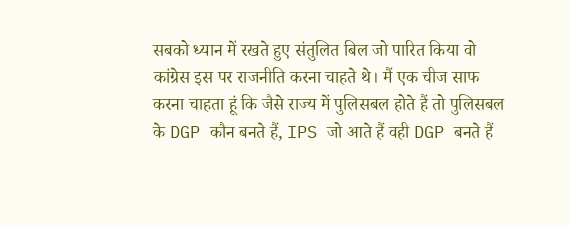सबको ध्यान में रखते हुए संतुलित बिल जो पारित किया वो कांग्रेस इस पर राजनीति करना चाहते थे। मैं एक चीज साफ करना चाहता हूं कि जैसे राज्य में पुलिसबल होते हैं तो पुलिसबल के DGP कौन बनते हैं, IPS जो आते हैं वही DGP बनते हैं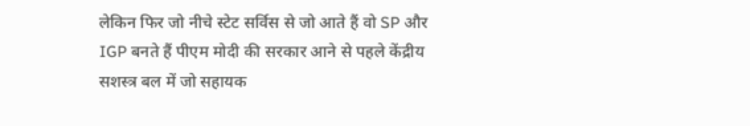लेकिन फिर जो नीचे स्टेट सर्विस से जो आते हैं वो SP और IGP बनते हैं पीएम मोदी की सरकार आने से पहले केंद्रीय सशस्त्र बल में जो सहायक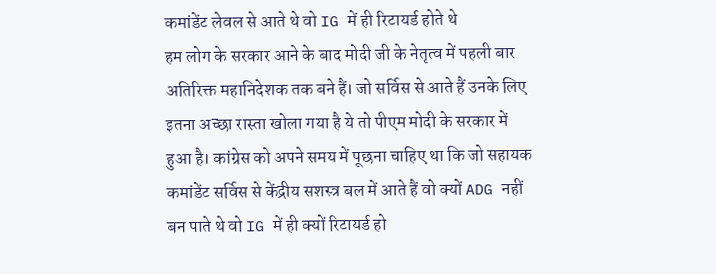कमांडेंट लेवल से आते थे वो IG में ही रिटायर्ड होते थे
हम लोग के सरकार आने के बाद मोदी जी के नेतृत्व में पहली बार अतिरिक्त महानिदेशक तक बने हैं। जो सर्विस से आते हैं उनके लिए इतना अच्छा रास्ता खोला गया है ये तो पीएम मोदी के सरकार में हुआ है। कांग्रेस को अपने समय में पूछना चाहिए था कि जो सहायक कमांडेंट सर्विस से केंद्रीय सशस्त्र बल में आते हैं वो क्यों ADG नहीं बन पाते थे वो IG में ही क्यों रिटायर्ड हो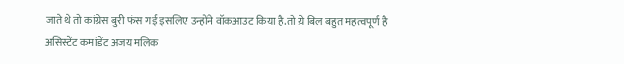जाते थे तो कांग्रेस बुरी फंस गई इसलिए उन्होंने वॉकआउट किया है.तो य़े बिल बहुत महत्वपूर्ण है
असिस्टेंट कमांडेंट अजय मलिक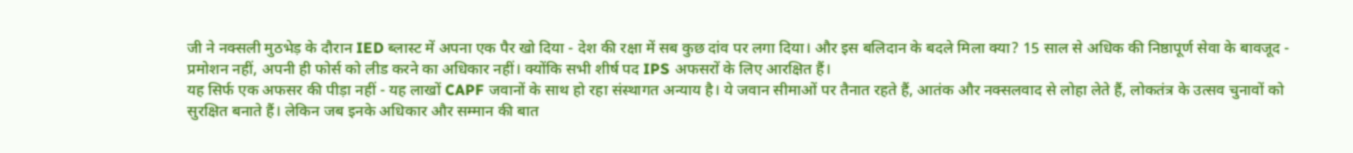जी ने नक्सली मुठभेड़ के दौरान IED ब्लास्ट में अपना एक पैर खो दिया - देश की रक्षा में सब कुछ दांव पर लगा दिया। और इस बलिदान के बदले मिला क्या? 15 साल से अधिक की निष्ठापूर्ण सेवा के बावजूद - प्रमोशन नहीं, अपनी ही फोर्स को लीड करने का अधिकार नहीं। क्योंकि सभी शीर्ष पद IPS अफसरों के लिए आरक्षित हैं।
यह सिर्फ एक अफसर की पीड़ा नहीं - यह लाखों CAPF जवानों के साथ हो रहा संस्थागत अन्याय है। ये जवान सीमाओं पर तैनात रहते हैं, आतंक और नक्सलवाद से लोहा लेते हैं, लोकतंत्र के उत्सव चुनावों को सुरक्षित बनाते हैं। लेकिन जब इनके अधिकार और सम्मान की बात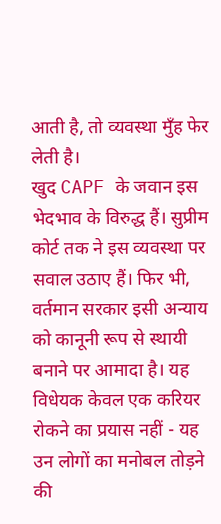आती है, तो व्यवस्था मुँह फेर लेती है।
खुद CAPF के जवान इस भेदभाव के विरुद्ध हैं। सुप्रीम कोर्ट तक ने इस व्यवस्था पर सवाल उठाए हैं। फिर भी, वर्तमान सरकार इसी अन्याय को कानूनी रूप से स्थायी बनाने पर आमादा है। यह विधेयक केवल एक करियर रोकने का प्रयास नहीं - यह उन लोगों का मनोबल तोड़ने की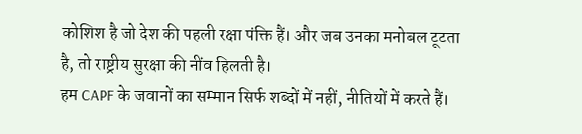कोशिश है जो देश की पहली रक्षा पंक्ति हैं। और जब उनका मनोबल टूटता है, तो राष्ट्रीय सुरक्षा की नींव हिलती है।
हम CAPF के जवानों का सम्मान सिर्फ शब्दों में नहीं, नीतियों में करते हैं।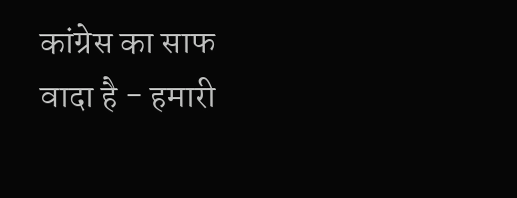कांग्रेस का साफ वादा है - हमारी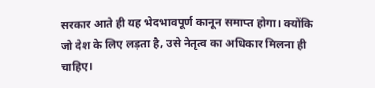सरकार आते ही यह भेदभावपूर्ण कानून समाप्त होगा। क्योंकि जो देश के लिए लड़ता है, उसे नेतृत्व का अधिकार मिलना ही चाहिए।